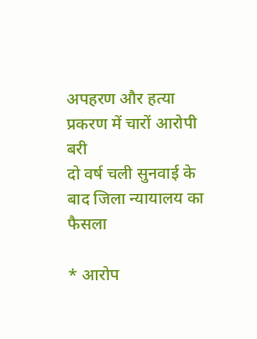अपहरण और हत्या प्रकरण में चारों आरोपी बरी
दो वर्ष चली सुनवाई के बाद जिला न्यायालय का फैसला

* आरोप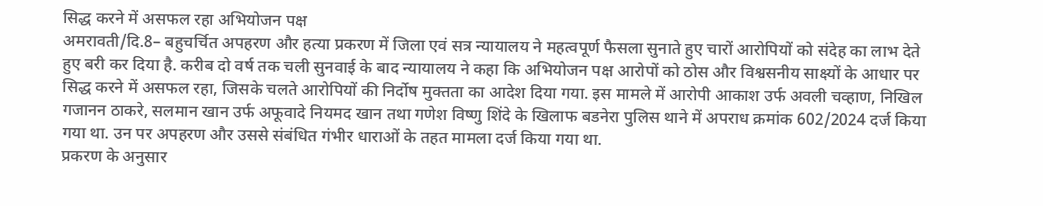सिद्ध करने में असफल रहा अभियोजन पक्ष
अमरावती/दि.8– बहुचर्चित अपहरण और हत्या प्रकरण में जिला एवं सत्र न्यायालय ने महत्वपूर्ण फैसला सुनाते हुए चारों आरोपियों को संदेह का लाभ देते हुए बरी कर दिया है. करीब दो वर्ष तक चली सुनवाई के बाद न्यायालय ने कहा कि अभियोजन पक्ष आरोपों को ठोस और विश्वसनीय साक्ष्यों के आधार पर सिद्ध करने में असफल रहा, जिसके चलते आरोपियों की निर्दोष मुक्तता का आदेश दिया गया. इस मामले में आरोपी आकाश उर्फ अवली चव्हाण, निखिल गजानन ठाकरे, सलमान खान उर्फ अफूवादे नियमद खान तथा गणेश विष्णु शिंदे के खिलाफ बडनेरा पुलिस थाने में अपराध क्रमांक 602/2024 दर्ज किया गया था. उन पर अपहरण और उससे संबंधित गंभीर धाराओं के तहत मामला दर्ज किया गया था.
प्रकरण के अनुसार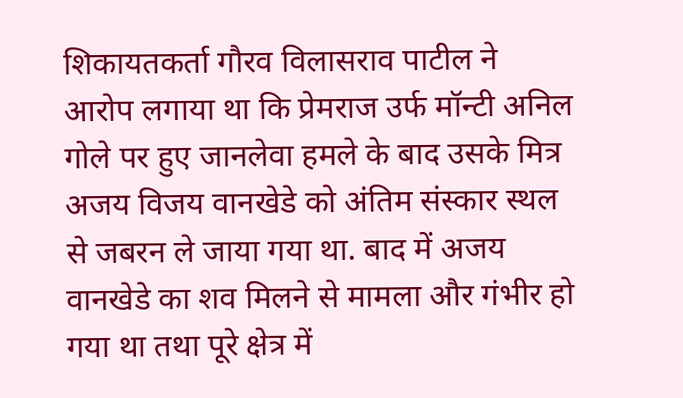शिकायतकर्ता गौरव विलासराव पाटील ने आरोप लगाया था कि प्रेमराज उर्फ मॉन्टी अनिल गोले पर हुए जानलेवा हमले के बाद उसके मित्र अजय विजय वानखेडे को अंतिम संस्कार स्थल से जबरन ले जाया गया था. बाद में अजय वानखेडे का शव मिलने से मामला और गंभीर हो गया था तथा पूरे क्षेत्र में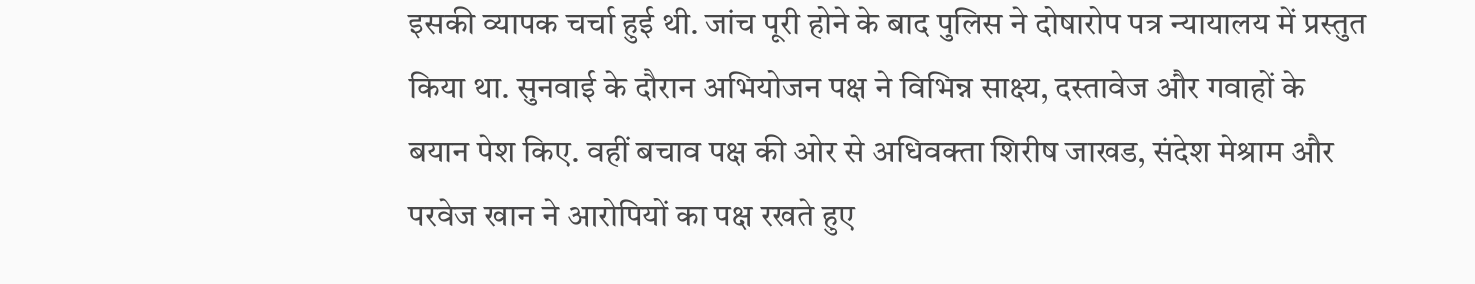इसकी व्यापक चर्चा हुई थी. जांच पूरी होने के बाद पुलिस ने दोषारोप पत्र न्यायालय में प्रस्तुत किया था. सुनवाई के दौरान अभियोजन पक्ष ने विभिन्न साक्ष्य, दस्तावेज और गवाहों के बयान पेश किए. वहीं बचाव पक्ष की ओर से अधिवक्ता शिरीष जाखड, संदेश मेश्राम और परवेज खान ने आरोपियों का पक्ष रखते हुए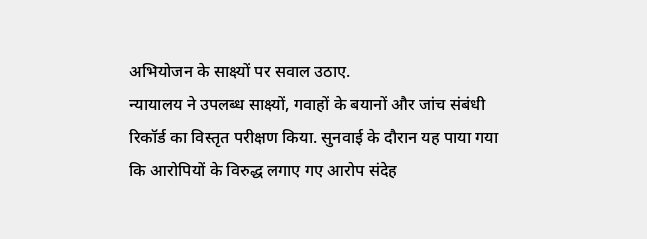अभियोजन के साक्ष्यों पर सवाल उठाए.
न्यायालय ने उपलब्ध साक्ष्यों, गवाहों के बयानों और जांच संबंधी रिकॉर्ड का विस्तृत परीक्षण किया. सुनवाई के दौरान यह पाया गया कि आरोपियों के विरुद्ध लगाए गए आरोप संदेह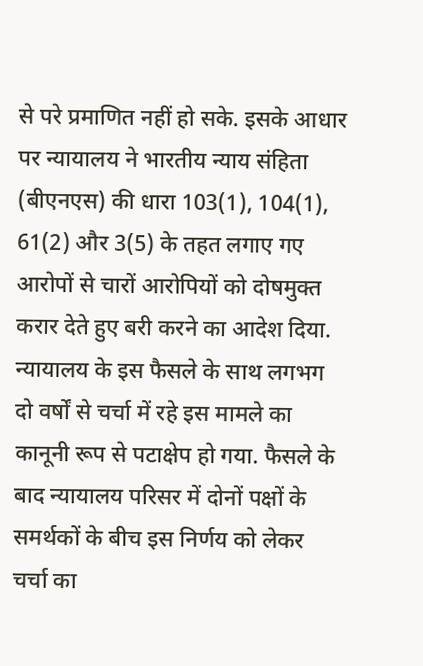से परे प्रमाणित नहीं हो सके. इसके आधार पर न्यायालय ने भारतीय न्याय संहिता (बीएनएस) की धारा 103(1), 104(1), 61(2) और 3(5) के तहत लगाए गए आरोपों से चारों आरोपियों को दोषमुक्त करार देते हुए बरी करने का आदेश दिया.
न्यायालय के इस फैसले के साथ लगभग दो वर्षों से चर्चा में रहे इस मामले का कानूनी रूप से पटाक्षेप हो गया. फैसले के बाद न्यायालय परिसर में दोनों पक्षों के समर्थकों के बीच इस निर्णय को लेकर चर्चा का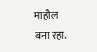माहौल बना रहा.